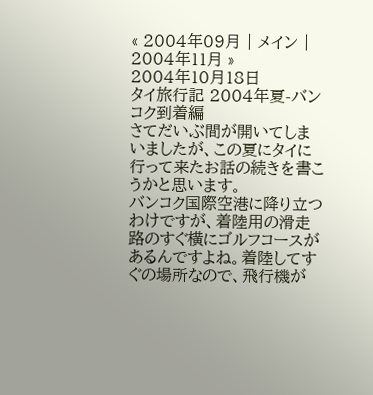« 2004年09月 | メイン | 2004年11月 »
2004年10月18日
タイ旅行記 2004年夏-バンコク到着編
さてだいぶ間が開いてしまいましたが、この夏にタイに行って来たお話の続きを書こうかと思います。
バンコク国際空港に降り立つわけですが、着陸用の滑走路のすぐ横にゴルフコースがあるんですよね。着陸してすぐの場所なので、飛行機が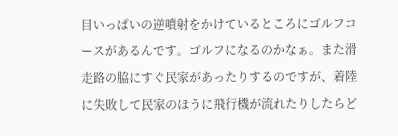目いっぱいの逆噴射をかけているところにゴルフコースがあるんです。ゴルフになるのかなぁ。また滑走路の脇にすぐ民家があったりするのですが、着陸に失敗して民家のほうに飛行機が流れたりしたらど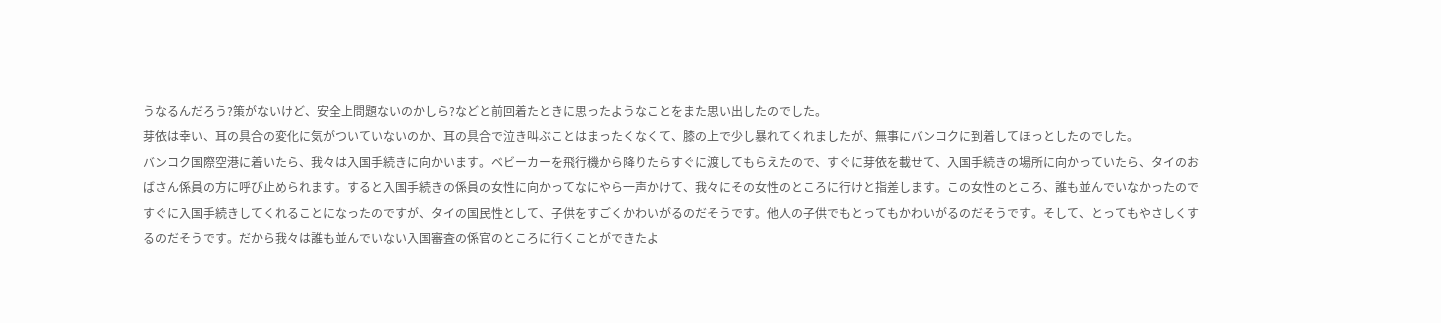うなるんだろう?策がないけど、安全上問題ないのかしら?などと前回着たときに思ったようなことをまた思い出したのでした。
芽依は幸い、耳の具合の変化に気がついていないのか、耳の具合で泣き叫ぶことはまったくなくて、膝の上で少し暴れてくれましたが、無事にバンコクに到着してほっとしたのでした。
バンコク国際空港に着いたら、我々は入国手続きに向かいます。ベビーカーを飛行機から降りたらすぐに渡してもらえたので、すぐに芽依を載せて、入国手続きの場所に向かっていたら、タイのおばさん係員の方に呼び止められます。すると入国手続きの係員の女性に向かってなにやら一声かけて、我々にその女性のところに行けと指差します。この女性のところ、誰も並んでいなかったのですぐに入国手続きしてくれることになったのですが、タイの国民性として、子供をすごくかわいがるのだそうです。他人の子供でもとってもかわいがるのだそうです。そして、とってもやさしくするのだそうです。だから我々は誰も並んでいない入国審査の係官のところに行くことができたよ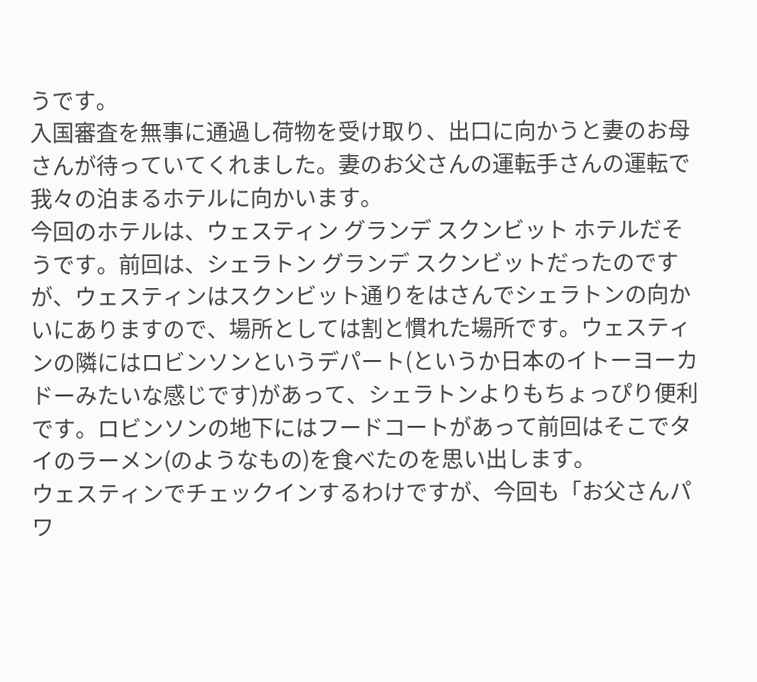うです。
入国審査を無事に通過し荷物を受け取り、出口に向かうと妻のお母さんが待っていてくれました。妻のお父さんの運転手さんの運転で我々の泊まるホテルに向かいます。
今回のホテルは、ウェスティン グランデ スクンビット ホテルだそうです。前回は、シェラトン グランデ スクンビットだったのですが、ウェスティンはスクンビット通りをはさんでシェラトンの向かいにありますので、場所としては割と慣れた場所です。ウェスティンの隣にはロビンソンというデパート(というか日本のイトーヨーカドーみたいな感じです)があって、シェラトンよりもちょっぴり便利です。ロビンソンの地下にはフードコートがあって前回はそこでタイのラーメン(のようなもの)を食べたのを思い出します。
ウェスティンでチェックインするわけですが、今回も「お父さんパワ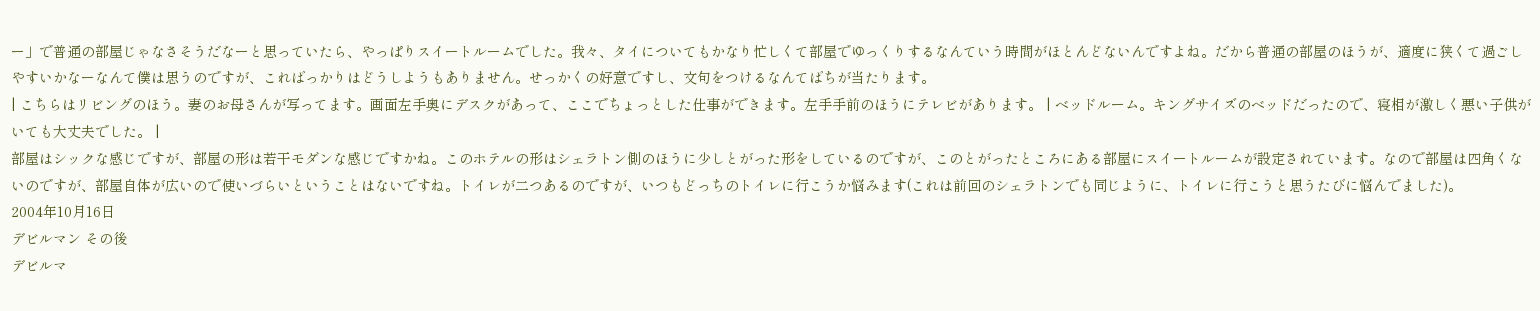ー」で普通の部屋じゃなさそうだなーと思っていたら、やっぱりスイートルームでした。我々、タイについてもかなり忙しくて部屋でゆっくりするなんていう時間がほとんどないんですよね。だから普通の部屋のほうが、適度に狭くて過ごしやすいかなーなんて僕は思うのですが、こればっかりはどうしようもありません。せっかくの好意ですし、文句をつけるなんてばちが当たります。
| こちらはリビングのほう。妻のお母さんが写ってます。画面左手奥にデスクがあって、ここでちょっとした仕事ができます。左手手前のほうにテレビがあります。 | ベッドルーム。キングサイズのベッドだったので、寝相が激しく悪い子供がいても大丈夫でした。 |
部屋はシックな感じですが、部屋の形は若干モダンな感じですかね。このホテルの形はシェラトン側のほうに少しとがった形をしているのですが、このとがったところにある部屋にスイートルームが設定されています。なので部屋は四角くないのですが、部屋自体が広いので使いづらいということはないですね。トイレが二つあるのですが、いつもどっちのトイレに行こうか悩みます(これは前回のシェラトンでも同じように、トイレに行こうと思うたびに悩んでました)。
2004年10月16日
デビルマン その後
デビルマ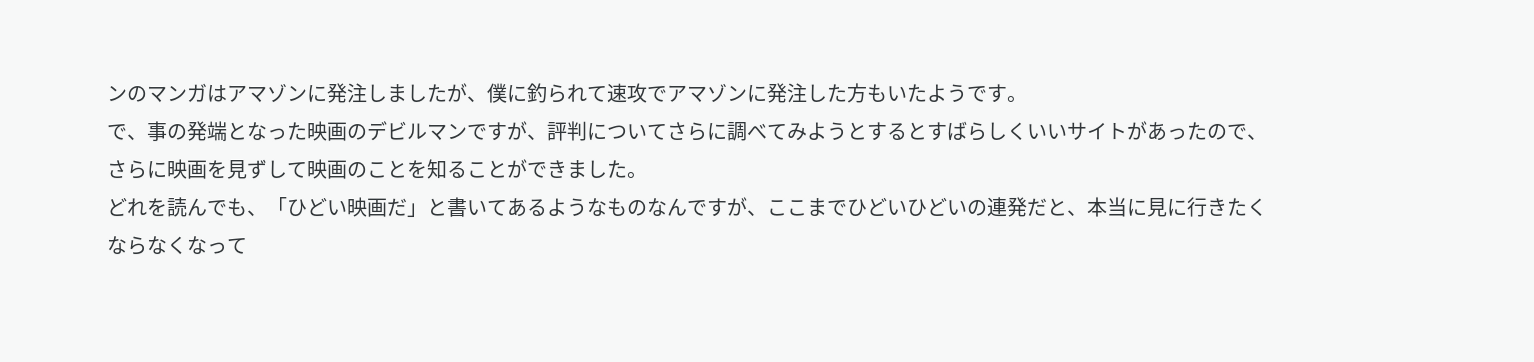ンのマンガはアマゾンに発注しましたが、僕に釣られて速攻でアマゾンに発注した方もいたようです。
で、事の発端となった映画のデビルマンですが、評判についてさらに調べてみようとするとすばらしくいいサイトがあったので、さらに映画を見ずして映画のことを知ることができました。
どれを読んでも、「ひどい映画だ」と書いてあるようなものなんですが、ここまでひどいひどいの連発だと、本当に見に行きたくならなくなって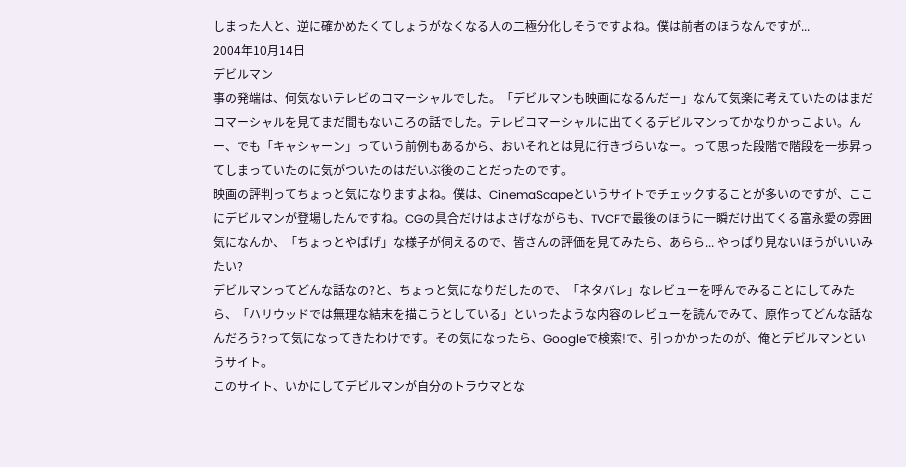しまった人と、逆に確かめたくてしょうがなくなる人の二極分化しそうですよね。僕は前者のほうなんですが...
2004年10月14日
デビルマン
事の発端は、何気ないテレビのコマーシャルでした。「デビルマンも映画になるんだー」なんて気楽に考えていたのはまだコマーシャルを見てまだ間もないころの話でした。テレビコマーシャルに出てくるデビルマンってかなりかっこよい。んー、でも「キャシャーン」っていう前例もあるから、おいそれとは見に行きづらいなー。って思った段階で階段を一歩昇ってしまっていたのに気がついたのはだいぶ後のことだったのです。
映画の評判ってちょっと気になりますよね。僕は、CinemaScapeというサイトでチェックすることが多いのですが、ここにデビルマンが登場したんですね。CGの具合だけはよさげながらも、TVCFで最後のほうに一瞬だけ出てくる富永愛の雰囲気になんか、「ちょっとやばげ」な様子が伺えるので、皆さんの評価を見てみたら、あらら... やっぱり見ないほうがいいみたい?
デビルマンってどんな話なの?と、ちょっと気になりだしたので、「ネタバレ」なレビューを呼んでみることにしてみたら、「ハリウッドでは無理な結末を描こうとしている」といったような内容のレビューを読んでみて、原作ってどんな話なんだろう?って気になってきたわけです。その気になったら、Googleで検索!で、引っかかったのが、俺とデビルマンというサイト。
このサイト、いかにしてデビルマンが自分のトラウマとな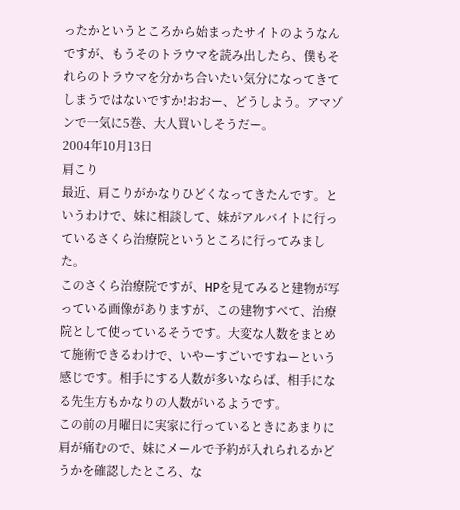ったかというところから始まったサイトのようなんですが、もうそのトラウマを読み出したら、僕もそれらのトラウマを分かち合いたい気分になってきてしまうではないですか!おおー、どうしよう。アマゾンで一気に5巻、大人買いしそうだー。
2004年10月13日
肩こり
最近、肩こりがかなりひどくなってきたんです。というわけで、妹に相談して、妹がアルバイトに行っているさくら治療院というところに行ってみました。
このさくら治療院ですが、HPを見てみると建物が写っている画像がありますが、この建物すべて、治療院として使っているそうです。大変な人数をまとめて施術できるわけで、いやーすごいですねーという感じです。相手にする人数が多いならば、相手になる先生方もかなりの人数がいるようです。
この前の月曜日に実家に行っているときにあまりに肩が痛むので、妹にメールで予約が入れられるかどうかを確認したところ、な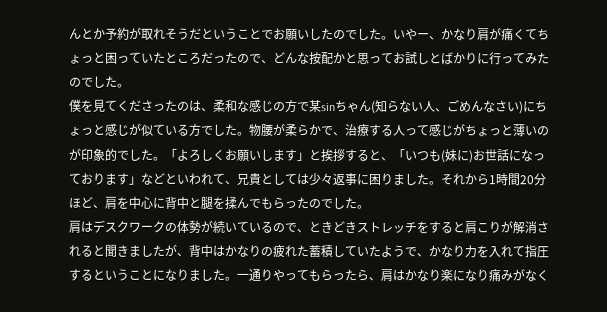んとか予約が取れそうだということでお願いしたのでした。いやー、かなり肩が痛くてちょっと困っていたところだったので、どんな按配かと思ってお試しとばかりに行ってみたのでした。
僕を見てくださったのは、柔和な感じの方で某sinちゃん(知らない人、ごめんなさい)にちょっと感じが似ている方でした。物腰が柔らかで、治療する人って感じがちょっと薄いのが印象的でした。「よろしくお願いします」と挨拶すると、「いつも(妹に)お世話になっております」などといわれて、兄貴としては少々返事に困りました。それから1時間20分ほど、肩を中心に背中と腿を揉んでもらったのでした。
肩はデスクワークの体勢が続いているので、ときどきストレッチをすると肩こりが解消されると聞きましたが、背中はかなりの疲れた蓄積していたようで、かなり力を入れて指圧するということになりました。一通りやってもらったら、肩はかなり楽になり痛みがなく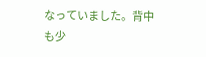なっていました。背中も少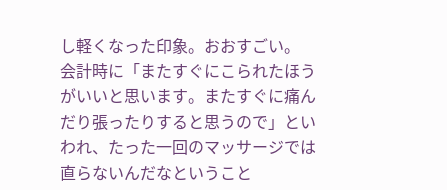し軽くなった印象。おおすごい。
会計時に「またすぐにこられたほうがいいと思います。またすぐに痛んだり張ったりすると思うので」といわれ、たった一回のマッサージでは直らないんだなということ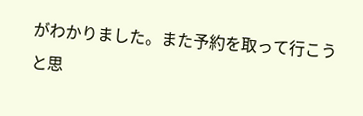がわかりました。また予約を取って行こうと思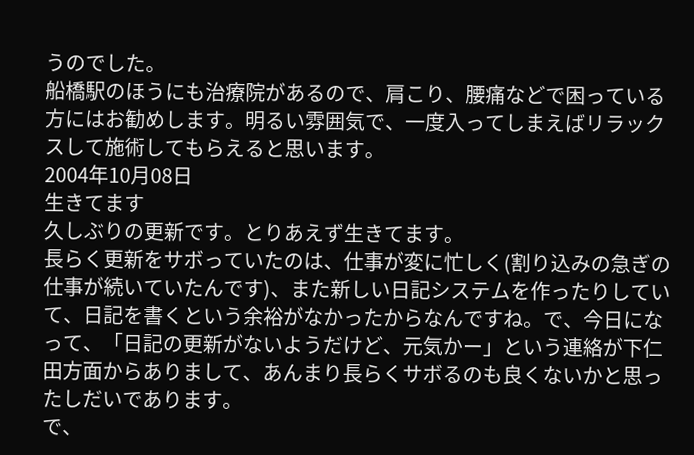うのでした。
船橋駅のほうにも治療院があるので、肩こり、腰痛などで困っている方にはお勧めします。明るい雰囲気で、一度入ってしまえばリラックスして施術してもらえると思います。
2004年10月08日
生きてます
久しぶりの更新です。とりあえず生きてます。
長らく更新をサボっていたのは、仕事が変に忙しく(割り込みの急ぎの仕事が続いていたんです)、また新しい日記システムを作ったりしていて、日記を書くという余裕がなかったからなんですね。で、今日になって、「日記の更新がないようだけど、元気かー」という連絡が下仁田方面からありまして、あんまり長らくサボるのも良くないかと思ったしだいであります。
で、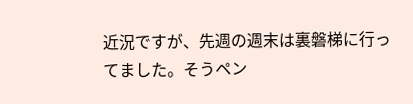近況ですが、先週の週末は裏磐梯に行ってました。そうペン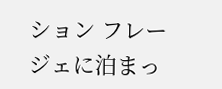ション フレージェに泊まっ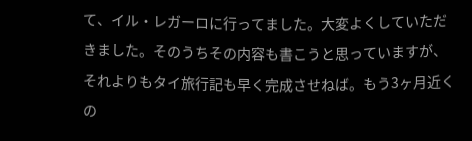て、イル・レガーロに行ってました。大変よくしていただきました。そのうちその内容も書こうと思っていますが、それよりもタイ旅行記も早く完成させねば。もう3ヶ月近くの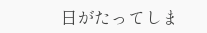日がたってしま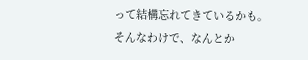って結構忘れてきているかも。
そんなわけで、なんとか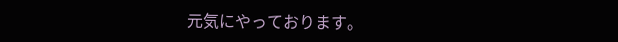元気にやっております。